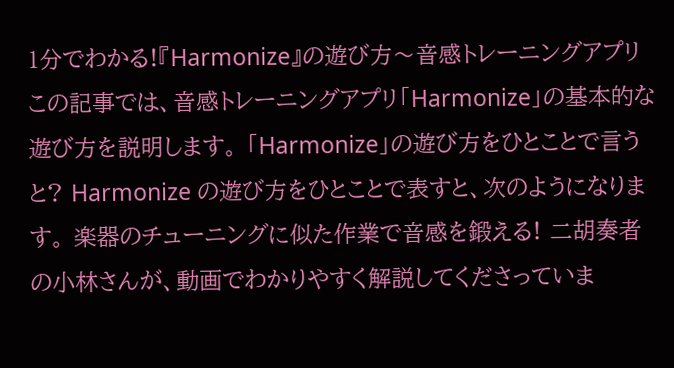1分でわかる!『Harmonize』の遊び方〜音感トレーニングアプリ
この記事では、音感トレーニングアプリ「Harmonize」の基本的な遊び方を説明します。 「Harmonize」の遊び方をひとことで言うと? Harmonize の遊び方をひとことで表すと、次のようになります。 楽器のチューニングに似た作業で音感を鍛える! 二胡奏者の小林さんが、動画でわかりやすく解説してくださっていま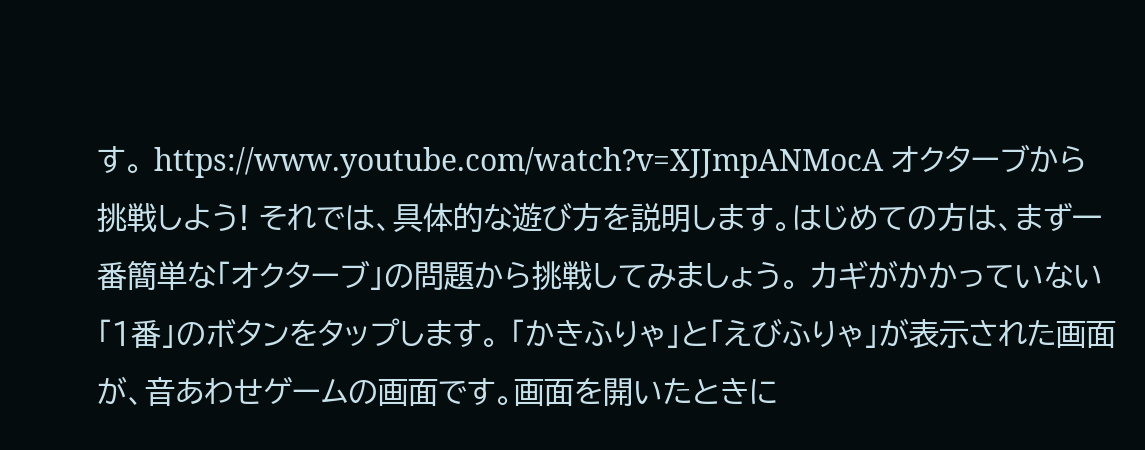す。 https://www.youtube.com/watch?v=XJJmpANMocA オクターブから挑戦しよう! それでは、具体的な遊び方を説明します。はじめての方は、まず一番簡単な「オクターブ」の問題から挑戦してみましょう。 カギがかかっていない「1番」のボタンをタップします。 「かきふりゃ」と「えびふりゃ」が表示された画面が、音あわせゲームの画面です。画面を開いたときに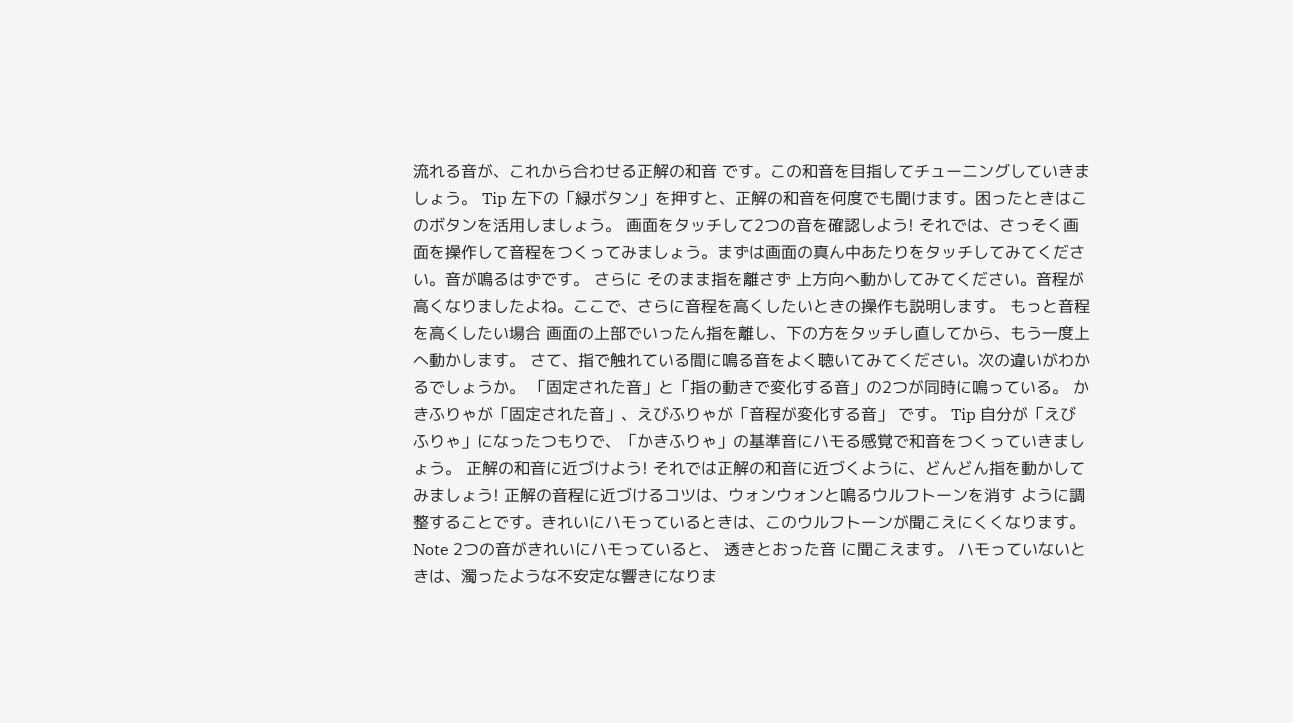流れる音が、これから合わせる正解の和音 です。この和音を目指してチューニングしていきましょう。 Tip 左下の「緑ボタン」を押すと、正解の和音を何度でも聞けます。困ったときはこのボタンを活用しましょう。 画面をタッチして2つの音を確認しよう! それでは、さっそく画面を操作して音程をつくってみましょう。まずは画面の真ん中あたりをタッチしてみてください。音が鳴るはずです。 さらに そのまま指を離さず 上方向へ動かしてみてください。音程が高くなりましたよね。ここで、さらに音程を高くしたいときの操作も説明します。 もっと音程を高くしたい場合 画面の上部でいったん指を離し、下の方をタッチし直してから、もう一度上へ動かします。 さて、指で触れている間に鳴る音をよく聴いてみてください。次の違いがわかるでしょうか。 「固定された音」と「指の動きで変化する音」の2つが同時に鳴っている。 かきふりゃが「固定された音」、えびふりゃが「音程が変化する音」 です。 Tip 自分が「えびふりゃ」になったつもりで、「かきふりゃ」の基準音にハモる感覚で和音をつくっていきましょう。 正解の和音に近づけよう! それでは正解の和音に近づくように、どんどん指を動かしてみましょう! 正解の音程に近づけるコツは、ウォンウォンと鳴るウルフトーンを消す ように調整することです。きれいにハモっているときは、このウルフトーンが聞こえにくくなります。 Note 2つの音がきれいにハモっていると、 透きとおった音 に聞こえます。 ハモっていないときは、濁ったような不安定な響きになりま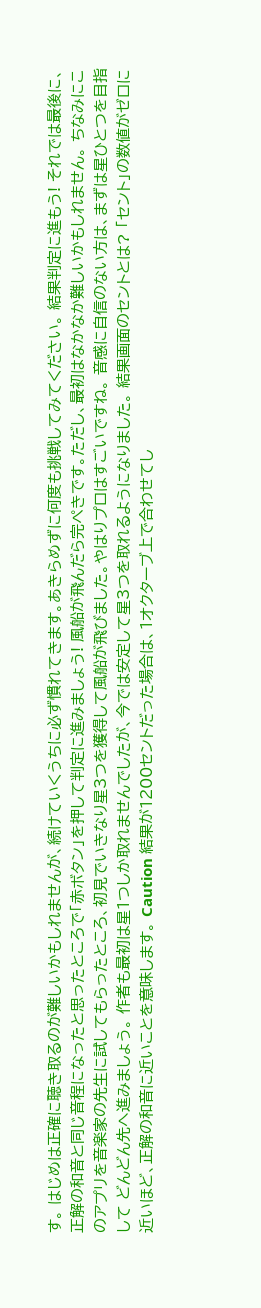す。 はじめは正確に聴き取るのが難しいかもしれませんが、続けていくうちに必ず慣れてきます。あきらめずに何度も挑戦してみてください。 結果判定に進もう! それでは最後に、正解の和音と同じ音程になったと思ったところで「赤ボタン」を押して判定に進みましょう! 風船が飛んだら完ぺきです。ただし、最初はなかなか難しいかもしれません。 ちなみにこのアプリを音楽家の先生に試してもらったところ、初見でいきなり星3つを獲得して風船が飛びました。やはりプロはすごいですね。 音感に自信のない方は、まずは星ひとつを目指して どんどん先へ進みましょう。 作者も最初は星1つしか取れませんでしたが、今では安定して星3つを取れるようになりました。 結果画面のセントとは? 「セント」の数値がゼロに近いほど、正解の和音に近いことを意味します。 Caution 結果が1200セントだった場合は、1オクターブ上で合わせてし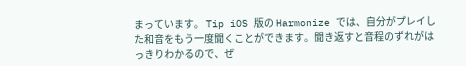まっています。 Tip iOS 版の Harmonize では、自分がプレイした和音をもう一度聞くことができます。聞き返すと音程のずれがはっきりわかるので、ぜ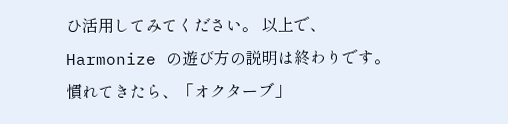ひ活用してみてください。 以上で、Harmonize の遊び方の説明は終わりです。慣れてきたら、「オクターブ」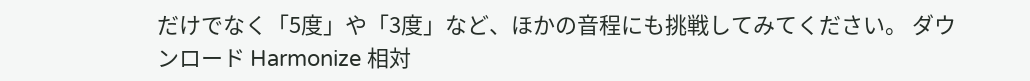だけでなく「5度」や「3度」など、ほかの音程にも挑戦してみてください。 ダウンロード Harmonize 相対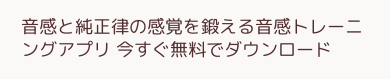音感と純正律の感覚を鍛える音感トレーニングアプリ 今すぐ無料でダウンロード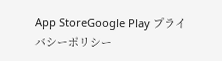App StoreGoogle Play プライバシーポリシー